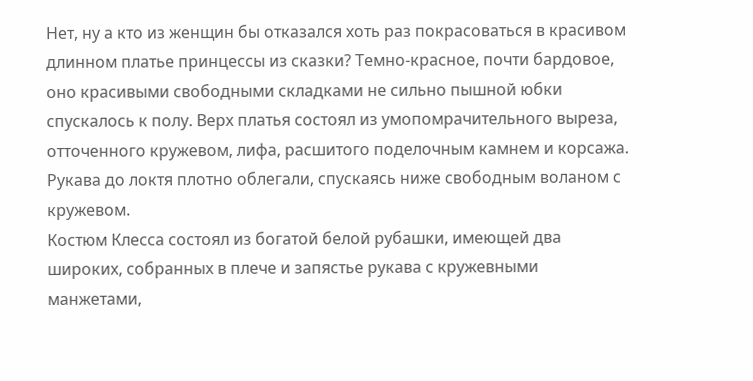Нет, ну а кто из женщин бы отказался хоть раз покрасоваться в красивом длинном платье принцессы из сказки? Темно-красное, почти бардовое, оно красивыми свободными складками не сильно пышной юбки спускалось к полу. Верх платья состоял из умопомрачительного выреза, отточенного кружевом, лифа, расшитого поделочным камнем и корсажа. Рукава до локтя плотно облегали, спускаясь ниже свободным воланом с кружевом.
Костюм Клесса состоял из богатой белой рубашки, имеющей два широких, собранных в плече и запястье рукава с кружевными манжетами,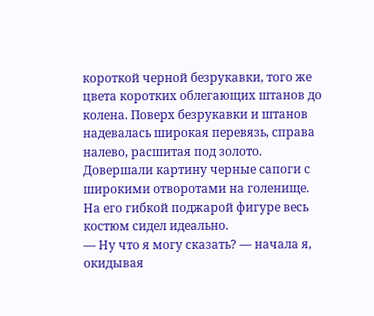короткой черной безрукавки, того же цвета коротких облегающих штанов до колена. Поверх безрукавки и штанов надевалась широкая перевязь, справа налево, расшитая под золото. Довершали картину черные сапоги с широкими отворотами на голенище.
На его гибкой поджарой фигуре весь костюм сидел идеально.
— Ну что я могу сказать? — начала я, окидывая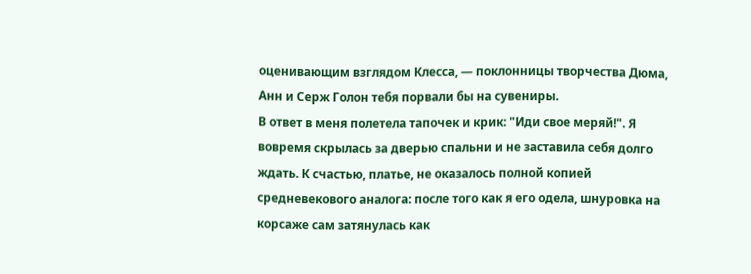оценивающим взглядом Клесса, — поклонницы творчества Дюма, Анн и Серж Голон тебя порвали бы на сувениры.
В ответ в меня полетела тапочек и крик: "Иди свое меряй!". Я вовремя скрылась за дверью спальни и не заставила себя долго ждать. К счастью, платье, не оказалось полной копией средневекового аналога: после того как я его одела, шнуровка на корсаже сам затянулась как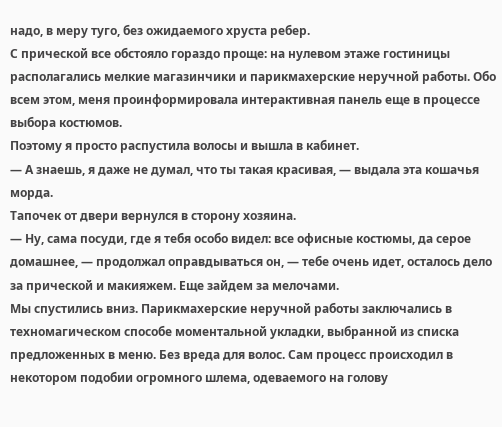надо, в меру туго, без ожидаемого хруста ребер.
С прической все обстояло гораздо проще: на нулевом этаже гостиницы располагались мелкие магазинчики и парикмахерские неручной работы. Обо всем этом, меня проинформировала интерактивная панель еще в процессе выбора костюмов.
Поэтому я просто распустила волосы и вышла в кабинет.
— А знаешь, я даже не думал, что ты такая красивая, — выдала эта кошачья морда.
Тапочек от двери вернулся в сторону хозяина.
— Ну, сама посуди, где я тебя особо видел: все офисные костюмы, да серое домашнее, — продолжал оправдываться он, — тебе очень идет, осталось дело за прической и макияжем. Еще зайдем за мелочами.
Мы спустились вниз. Парикмахерские неручной работы заключались в техномагическом способе моментальной укладки, выбранной из списка предложенных в меню. Без вреда для волос. Сам процесс происходил в некотором подобии огромного шлема, одеваемого на голову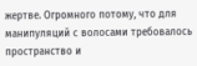жертве. Огромного потому, что для манипуляций с волосами требовалось пространство и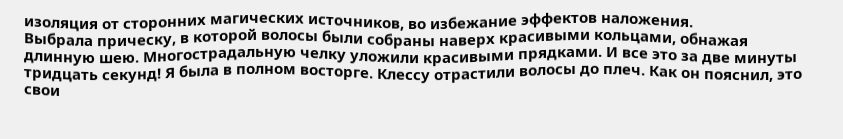изоляция от сторонних магических источников, во избежание эффектов наложения.
Выбрала прическу, в которой волосы были собраны наверх красивыми кольцами, обнажая длинную шею. Многострадальную челку уложили красивыми прядками. И все это за две минуты тридцать секунд! Я была в полном восторге. Клессу отрастили волосы до плеч. Как он пояснил, это свои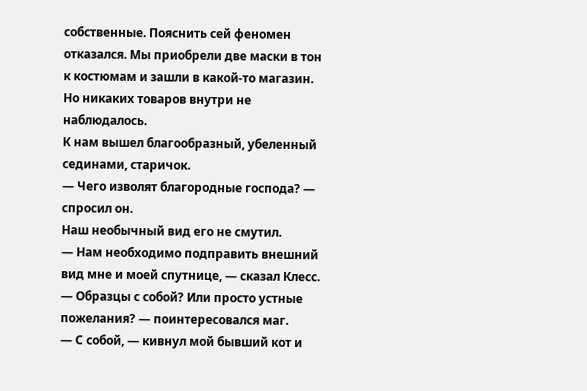собственные. Пояснить сей феномен отказался. Мы приобрели две маски в тон к костюмам и зашли в какой-то магазин. Но никаких товаров внутри не наблюдалось.
К нам вышел благообразный, убеленный сединами, старичок.
— Чего изволят благородные господа? — спросил он.
Наш необычный вид его не смутил.
— Нам необходимо подправить внешний вид мне и моей спутнице, — сказал Клесс.
— Образцы с собой? Или просто устные пожелания? — поинтересовался маг.
— С собой, — кивнул мой бывший кот и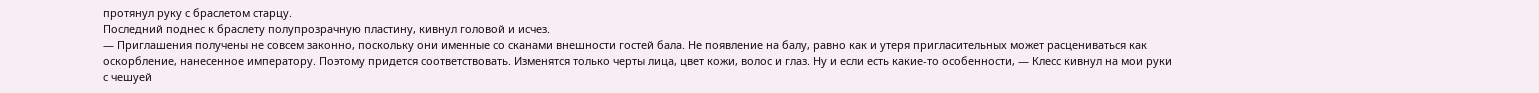протянул руку с браслетом старцу.
Последний поднес к браслету полупрозрачную пластину, кивнул головой и исчез.
— Приглашения получены не совсем законно, поскольку они именные со сканами внешности гостей бала. Не появление на балу, равно как и утеря пригласительных может расцениваться как оскорбление, нанесенное императору. Поэтому придется соответствовать. Изменятся только черты лица, цвет кожи, волос и глаз. Ну и если есть какие-то особенности, — Клесс кивнул на мои руки с чешуей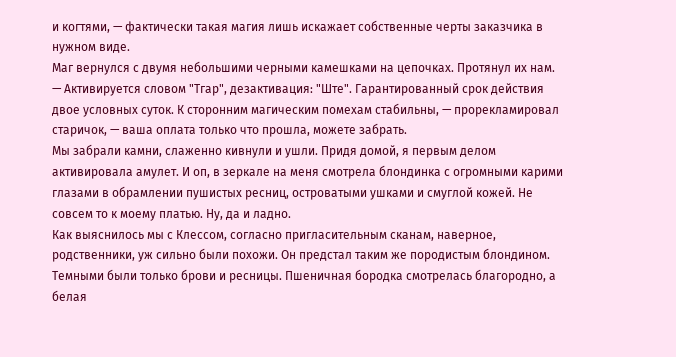и когтями, — фактически такая магия лишь искажает собственные черты заказчика в нужном виде.
Маг вернулся с двумя небольшими черными камешками на цепочках. Протянул их нам.
— Активируется словом "Тгар", дезактивация: "Ште". Гарантированный срок действия двое условных суток. К сторонним магическим помехам стабильны, — прорекламировал старичок, — ваша оплата только что прошла, можете забрать.
Мы забрали камни, слаженно кивнули и ушли. Придя домой, я первым делом активировала амулет. И оп, в зеркале на меня смотрела блондинка с огромными карими глазами в обрамлении пушистых ресниц, островатыми ушками и смуглой кожей. Не совсем то к моему платью. Ну, да и ладно.
Как выяснилось мы с Клессом, согласно пригласительным сканам, наверное, родственники, уж сильно были похожи. Он предстал таким же породистым блондином. Темными были только брови и ресницы. Пшеничная бородка смотрелась благородно, а белая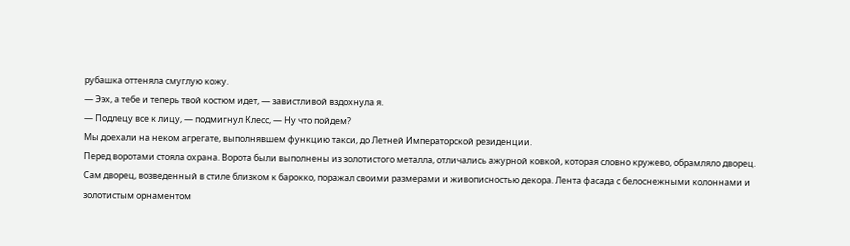рубашка оттеняла смуглую кожу.
— Ээх, а тебе и теперь твой костюм идет, — завистливой вздохнула я.
— Подлецу все к лицу, — подмигнул Клесс, — Ну что пойдем?
Мы доехали на неком агрегате, выполнявшем функцию такси, до Летней Императорской резиденции.
Перед воротами стояла охрана. Ворота были выполнены из золотистого металла, отличались ажурной ковкой, которая словно кружево, обрамляло дворец. Сам дворец, возведенный в стиле близком к барокко, поражал своими размерами и живописностью декора. Лента фасада с белоснежными колоннами и золотистым орнаментом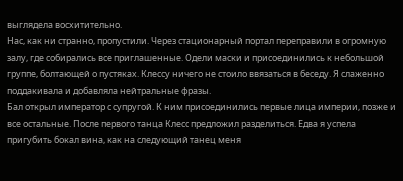выглядела восхитительно.
Нас, как ни странно, пропустили. Через стационарный портал переправили в огромную залу, где собирались все приглашенные. Одели маски и присоединились к небольшой группе, болтающей о пустяках. Клессу ничего не стоило ввязаться в беседу. Я слаженно поддакивала и добавляла нейтральные фразы.
Бал открыл император с супругой. К ним присоединились первые лица империи, позже и все остальные. После первого танца Клесс предложил разделиться. Едва я успела пригубить бокал вина, как на следующий танец меня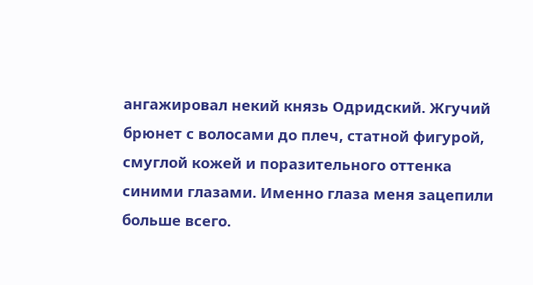ангажировал некий князь Одридский. Жгучий брюнет с волосами до плеч, статной фигурой, смуглой кожей и поразительного оттенка синими глазами. Именно глаза меня зацепили больше всего.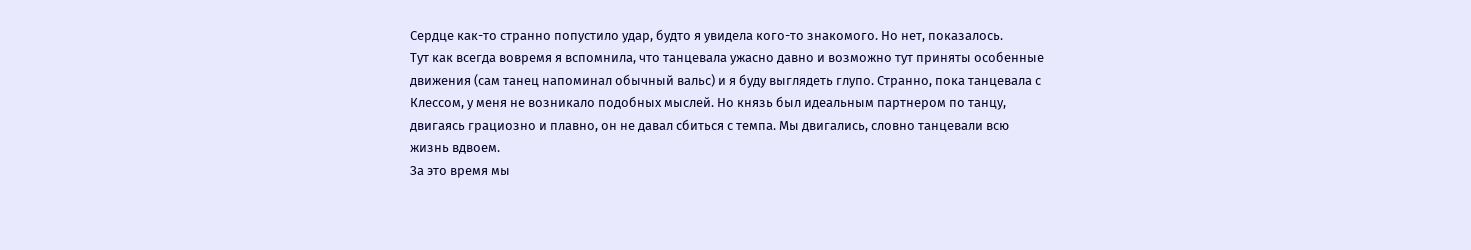Сердце как-то странно попустило удар, будто я увидела кого-то знакомого. Но нет, показалось.
Тут как всегда вовремя я вспомнила, что танцевала ужасно давно и возможно тут приняты особенные движения (сам танец напоминал обычный вальс) и я буду выглядеть глупо. Странно, пока танцевала с Клессом, у меня не возникало подобных мыслей. Но князь был идеальным партнером по танцу, двигаясь грациозно и плавно, он не давал сбиться с темпа. Мы двигались, словно танцевали всю жизнь вдвоем.
За это время мы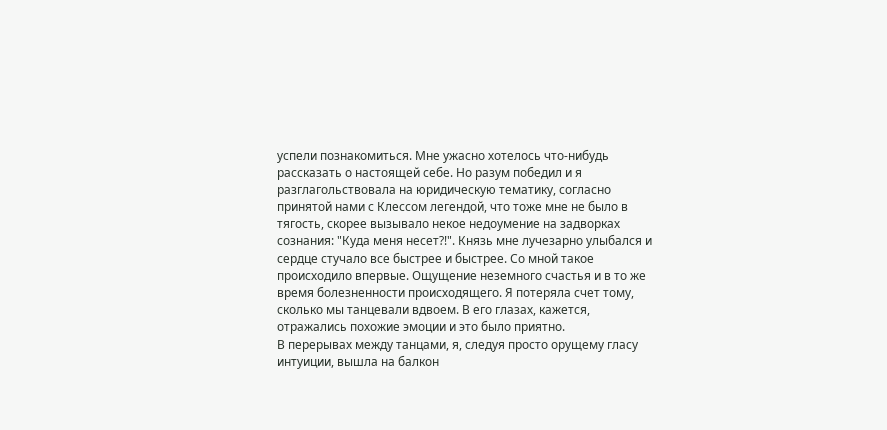успели познакомиться. Мне ужасно хотелось что-нибудь рассказать о настоящей себе. Но разум победил и я разглагольствовала на юридическую тематику, согласно принятой нами с Клессом легендой, что тоже мне не было в тягость, скорее вызывало некое недоумение на задворках сознания: "Куда меня несет?!". Князь мне лучезарно улыбался и сердце стучало все быстрее и быстрее. Со мной такое происходило впервые. Ощущение неземного счастья и в то же время болезненности происходящего. Я потеряла счет тому, сколько мы танцевали вдвоем. В его глазах, кажется, отражались похожие эмоции и это было приятно.
В перерывах между танцами, я, следуя просто орущему гласу интуиции, вышла на балкон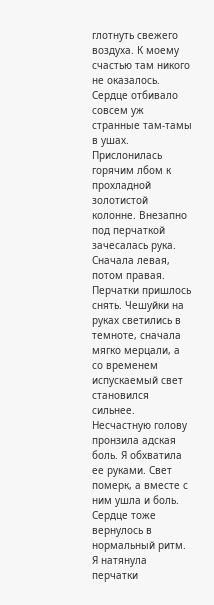глотнуть свежего воздуха. К моему счастью там никого не оказалось. Сердце отбивало совсем уж странные там-тамы в ушах. Прислонилась горячим лбом к прохладной золотистой колонне. Внезапно под перчаткой зачесалась рука. Сначала левая, потом правая. Перчатки пришлось снять. Чешуйки на руках светились в темноте, сначала мягко мерцали, а со временем испускаемый свет становился сильнее. Несчастную голову пронзила адская боль. Я обхватила ее руками. Свет померк, а вместе с ним ушла и боль. Сердце тоже вернулось в нормальный ритм. Я натянула перчатки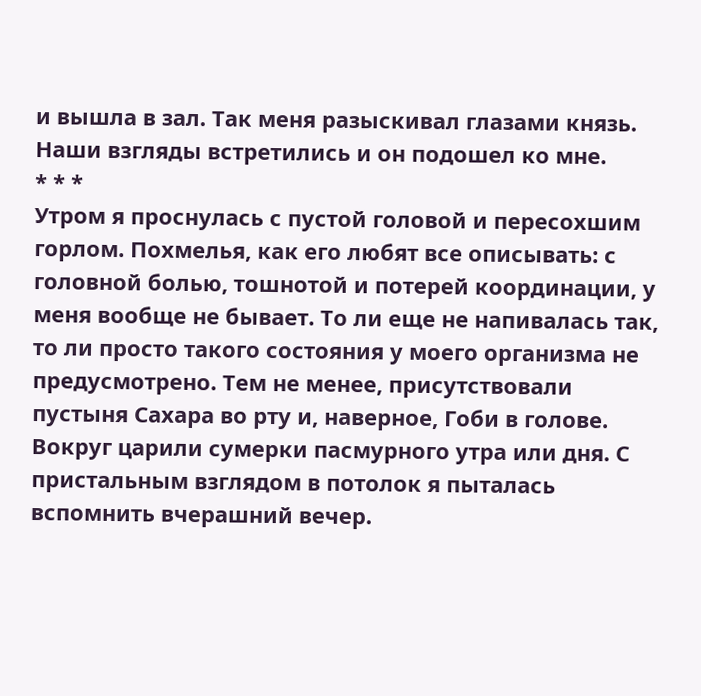и вышла в зал. Так меня разыскивал глазами князь. Наши взгляды встретились и он подошел ко мне.
* * *
Утром я проснулась с пустой головой и пересохшим горлом. Похмелья, как его любят все описывать: с головной болью, тошнотой и потерей координации, у меня вообще не бывает. То ли еще не напивалась так, то ли просто такого состояния у моего организма не предусмотрено. Тем не менее, присутствовали пустыня Сахара во рту и, наверное, Гоби в голове. Вокруг царили сумерки пасмурного утра или дня. С пристальным взглядом в потолок я пыталась вспомнить вчерашний вечер.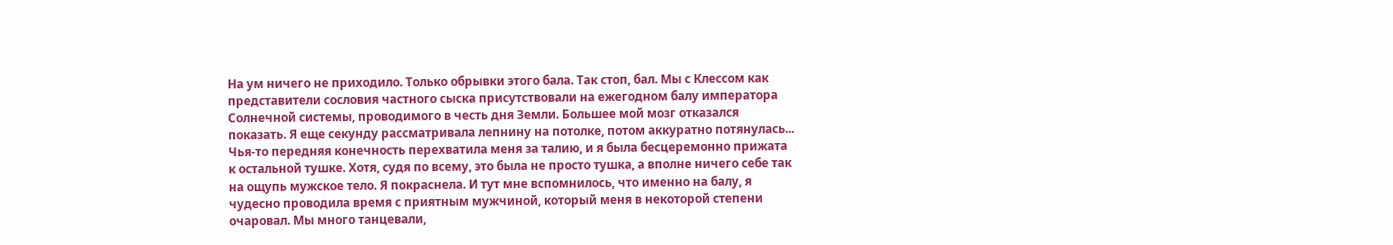На ум ничего не приходило. Только обрывки этого бала. Так стоп, бал. Мы с Клессом как представители сословия частного сыска присутствовали на ежегодном балу императора Солнечной системы, проводимого в честь дня Земли. Большее мой мозг отказался показать. Я еще секунду рассматривала лепнину на потолке, потом аккуратно потянулась...
Чья-то передняя конечность перехватила меня за талию, и я была бесцеремонно прижата к остальной тушке. Хотя, судя по всему, это была не просто тушка, а вполне ничего себе так на ощупь мужское тело. Я покраснела. И тут мне вспомнилось, что именно на балу, я чудесно проводила время с приятным мужчиной, который меня в некоторой степени очаровал. Мы много танцевали,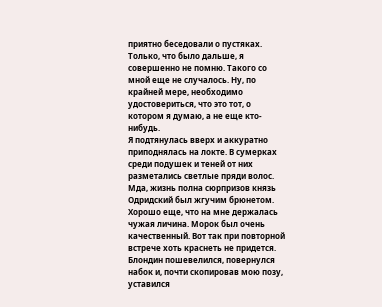приятно беседовали о пустяках. Только, что было дальше, я совершенно не помню. Такого со мной еще не случалось. Ну, по крайней мере, необходимо удостовериться, что это тот, о котором я думаю, а не еще кто-нибудь.
Я подтянулась вверх и аккуратно приподнялась на локте. В сумерках среди подушек и теней от них разметались светлые пряди волос. Мда, жизнь полна сюрпризов князь Одридский был жгучим брюнетом.
Хорошо еще, что на мне держалась чужая личина. Морок был очень качественный. Вот так при повторной встрече хоть краснеть не придется.
Блондин пошевелился, повернулся набок и, почти скопировав мою позу, уставился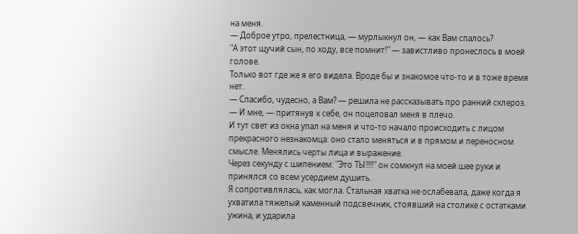на меня.
— Доброе утро, прелестница, — мурлыкнул он, — как Вам спалось?
"А этот щучий сын, по ходу, все помнит!" — завистливо пронеслось в моей голове.
Только вот где же я его видела. Вроде бы и знакомое что-то и в тоже время нет.
— Спасибо, чудесно, а Вам? — решила не рассказывать про ранний склероз.
— И мне, — притянув к себе, он поцеловал меня в плечо.
И тут свет из окна упал на меня и что-то начало происходить с лицом прекрасного незнакомца: оно стало меняться и в прямом и переносном смысле. Менялись черты лица и выражение.
Через секунду с шипением: "Это ТЫ!!!!" он сомкнул на моей шее руки и принялся со всем усердием душить.
Я сопротивлялась, как могла. Стальная хватка не ослабевала, даже когда я ухватила тяжелый каменный подсвечник, стоявший на столике с остатками ужина, и ударила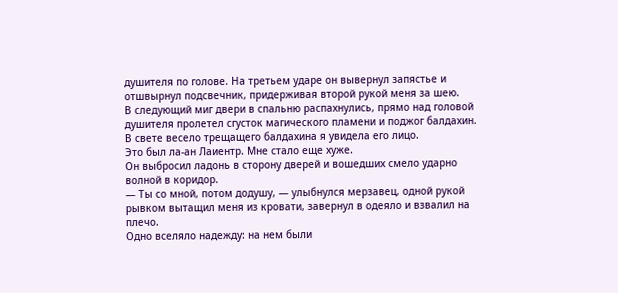душителя по голове. На третьем ударе он вывернул запястье и отшвырнул подсвечник, придерживая второй рукой меня за шею.
В следующий миг двери в спальню распахнулись, прямо над головой душителя пролетел сгусток магического пламени и поджог балдахин. В свете весело трещащего балдахина я увидела его лицо.
Это был ла-ан Лаиентр. Мне стало еще хуже.
Он выбросил ладонь в сторону дверей и вошедших смело ударно волной в коридор.
— Ты со мной, потом додушу, — улыбнулся мерзавец, одной рукой рывком вытащил меня из кровати, завернул в одеяло и взвалил на плечо.
Одно вселяло надежду: на нем были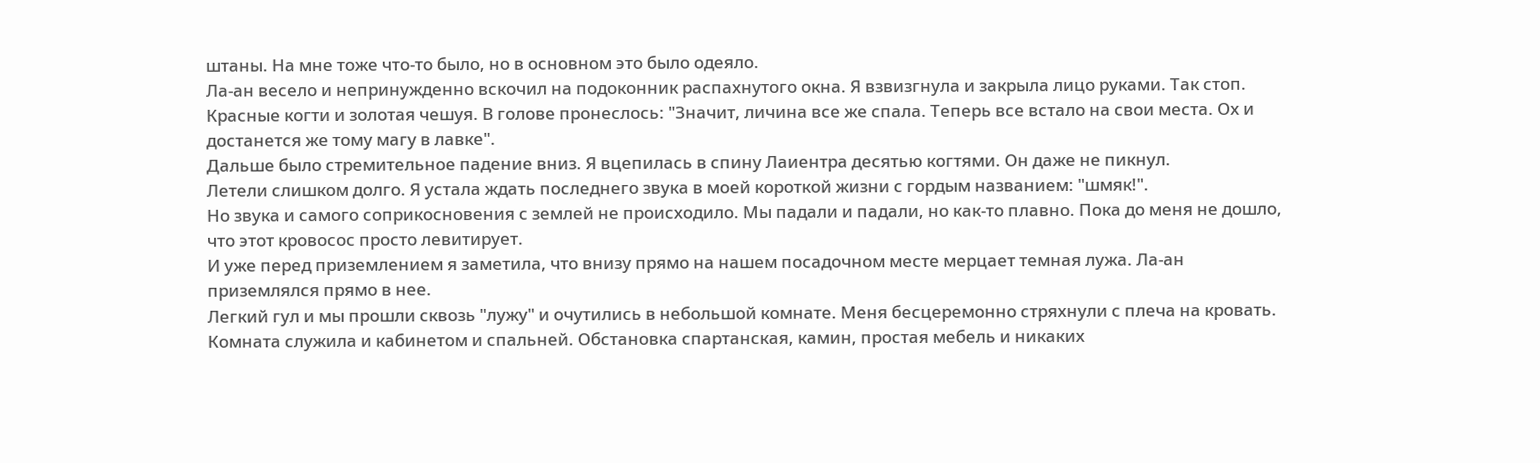штаны. На мне тоже что-то было, но в основном это было одеяло.
Ла-ан весело и непринужденно вскочил на подоконник распахнутого окна. Я взвизгнула и закрыла лицо руками. Так стоп. Красные когти и золотая чешуя. В голове пронеслось: "Значит, личина все же спала. Теперь все встало на свои места. Ох и достанется же тому магу в лавке".
Дальше было стремительное падение вниз. Я вцепилась в спину Лаиентра десятью когтями. Он даже не пикнул.
Летели слишком долго. Я устала ждать последнего звука в моей короткой жизни с гордым названием: "шмяк!".
Но звука и самого соприкосновения с землей не происходило. Мы падали и падали, но как-то плавно. Пока до меня не дошло, что этот кровосос просто левитирует.
И уже перед приземлением я заметила, что внизу прямо на нашем посадочном месте мерцает темная лужа. Ла-ан приземлялся прямо в нее.
Легкий гул и мы прошли сквозь "лужу" и очутились в небольшой комнате. Меня бесцеремонно стряхнули с плеча на кровать.
Комната служила и кабинетом и спальней. Обстановка спартанская, камин, простая мебель и никаких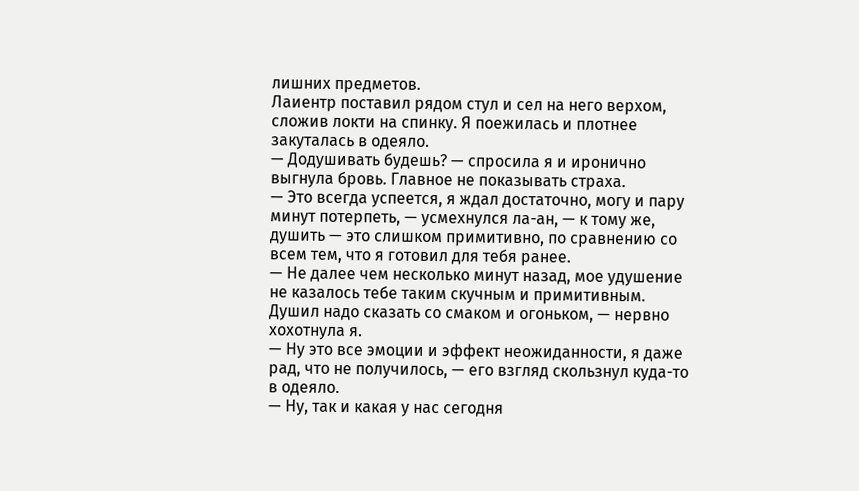лишних предметов.
Лаиентр поставил рядом стул и сел на него верхом, сложив локти на спинку. Я поежилась и плотнее закуталась в одеяло.
— Додушивать будешь? — спросила я и иронично выгнула бровь. Главное не показывать страха.
— Это всегда успеется, я ждал достаточно, могу и пару минут потерпеть, — усмехнулся ла-ан, — к тому же, душить — это слишком примитивно, по сравнению со всем тем, что я готовил для тебя ранее.
— Не далее чем несколько минут назад, мое удушение не казалось тебе таким скучным и примитивным. Душил надо сказать со смаком и огоньком, — нервно хохотнула я.
— Ну это все эмоции и эффект неожиданности, я даже рад, что не получилось, — его взгляд скользнул куда-то в одеяло.
— Ну, так и какая у нас сегодня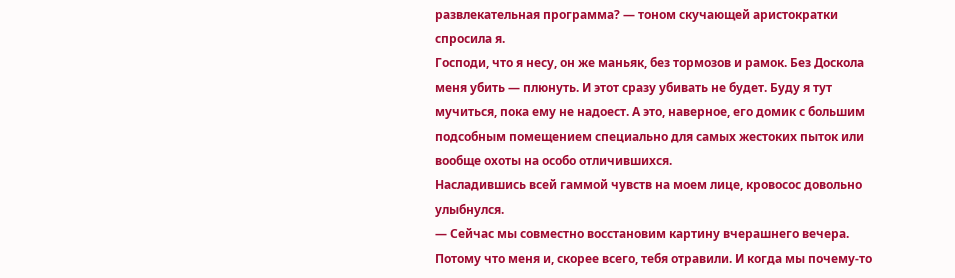развлекательная программа? — тоном скучающей аристократки спросила я.
Господи, что я несу, он же маньяк, без тормозов и рамок. Без Доскола меня убить — плюнуть. И этот сразу убивать не будет. Буду я тут мучиться, пока ему не надоест. А это, наверное, его домик с большим подсобным помещением специально для самых жестоких пыток или вообще охоты на особо отличившихся.
Насладившись всей гаммой чувств на моем лице, кровосос довольно улыбнулся.
— Сейчас мы совместно восстановим картину вчерашнего вечера. Потому что меня и, скорее всего, тебя отравили. И когда мы почему-то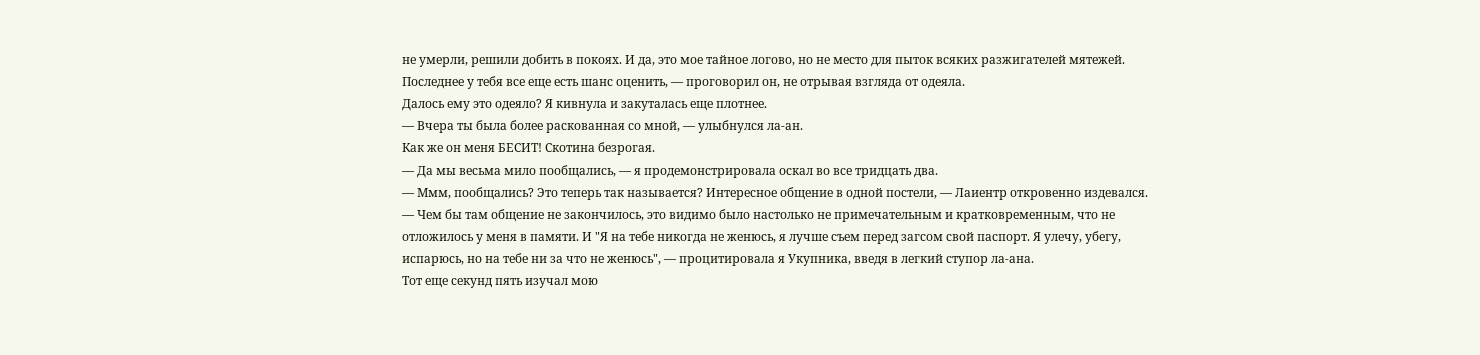не умерли, решили добить в покоях. И да, это мое тайное логово, но не место для пыток всяких разжигателей мятежей. Последнее у тебя все еще есть шанс оценить, — проговорил он, не отрывая взгляда от одеяла.
Далось ему это одеяло? Я кивнула и закуталась еще плотнее.
— Вчера ты была более раскованная со мной, — улыбнулся ла-ан.
Как же он меня БЕСИТ! Скотина безрогая.
— Да мы весьма мило пообщались, — я продемонстрировала оскал во все тридцать два.
— Ммм, пообщались? Это теперь так называется? Интересное общение в одной постели, — Лаиентр откровенно издевался.
— Чем бы там общение не закончилось, это видимо было настолько не примечательным и кратковременным, что не отложилось у меня в памяти. И "Я на тебе никогда не женюсь, я лучше съем перед загсом свой паспорт. Я улечу, убегу, испарюсь, но на тебе ни за что не женюсь", — процитировала я Укупника, введя в легкий ступор ла-ана.
Тот еще секунд пять изучал мою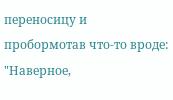переносицу и пробормотав что-то вроде: "Наверное,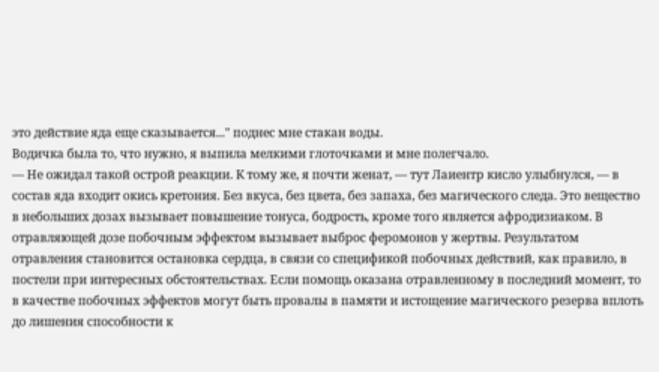это действие яда еще сказывается..." поднес мне стакан воды.
Водичка была то, что нужно, я выпила мелкими глоточками и мне полегчало.
— Не ожидал такой острой реакции. К тому же, я почти женат, — тут Лаиентр кисло улыбнулся, — в состав яда входит окись кретония. Без вкуса, без цвета, без запаха, без магического следа. Это вещество в небольших дозах вызывает повышение тонуса, бодрость, кроме того является афродизиаком. В отравляющей дозе побочным эффектом вызывает выброс феромонов у жертвы. Результатом отравления становится остановка сердца, в связи со спецификой побочных действий, как правило, в постели при интересных обстоятельствах. Если помощь оказана отравленному в последний момент, то в качестве побочных эффектов могут быть провалы в памяти и истощение магического резерва вплоть до лишения способности к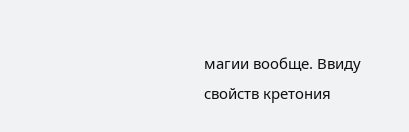магии вообще. Ввиду свойств кретония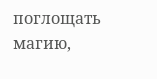поглощать магию,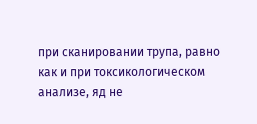при сканировании трупа, равно как и при токсикологическом анализе, яд не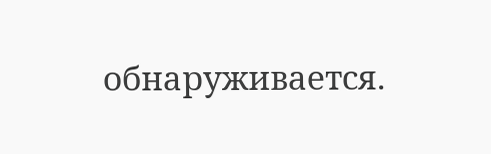обнаруживается.